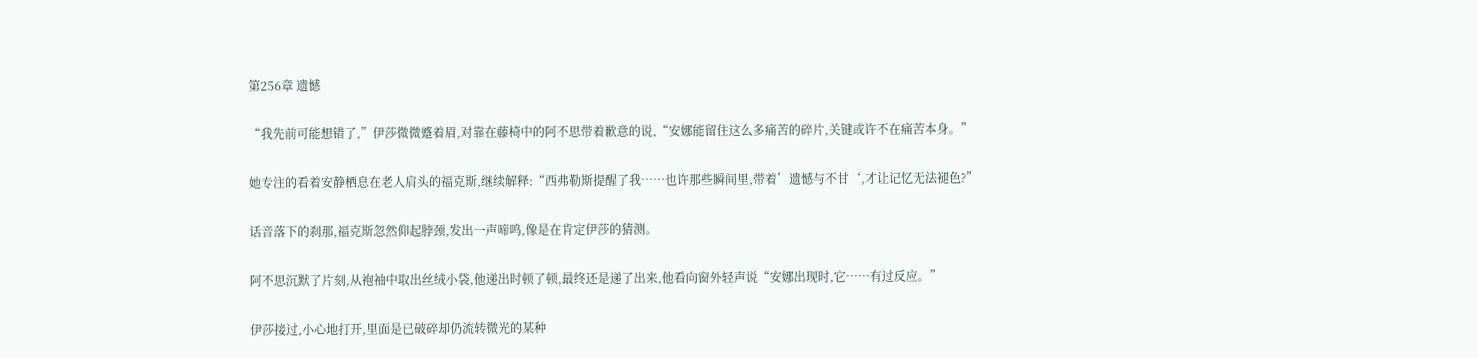第256章 遗憾

“我先前可能想错了,”伊莎微微蹙着眉,对靠在藤椅中的阿不思带着歉意的说,“安娜能留住这么多痛苦的碎片,关键或许不在痛苦本身。”

她专注的看着安静栖息在老人肩头的福克斯,继续解释:“西弗勒斯提醒了我……也许那些瞬间里,带着’遗憾与不甘‘,才让记忆无法褪色?”

话音落下的刹那,福克斯忽然仰起脖颈,发出一声啼鸣,像是在肯定伊莎的猜测。

阿不思沉默了片刻,从袍袖中取出丝绒小袋,他递出时顿了顿,最终还是递了出来,他看向窗外轻声说“安娜出现时,它……有过反应。”

伊莎接过,小心地打开,里面是已破碎却仍流转微光的某种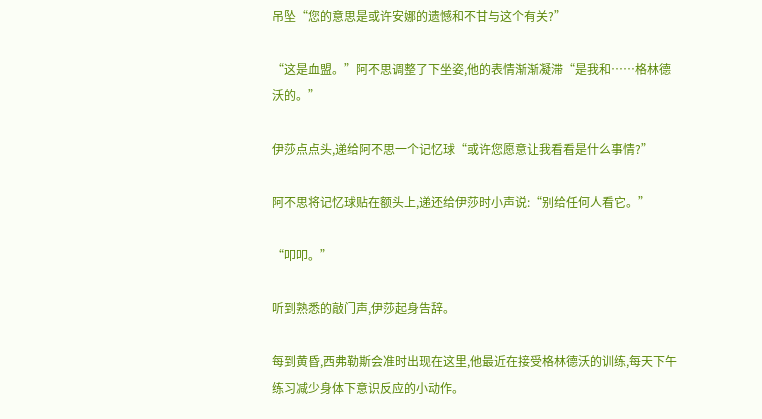吊坠“您的意思是或许安娜的遗憾和不甘与这个有关?”

“这是血盟。”阿不思调整了下坐姿,他的表情渐渐凝滞“是我和……格林德沃的。”

伊莎点点头,递给阿不思一个记忆球“或许您愿意让我看看是什么事情?”

阿不思将记忆球贴在额头上,递还给伊莎时小声说:“别给任何人看它。”

“叩叩。”

听到熟悉的敲门声,伊莎起身告辞。

每到黄昏,西弗勒斯会准时出现在这里,他最近在接受格林德沃的训练,每天下午练习减少身体下意识反应的小动作。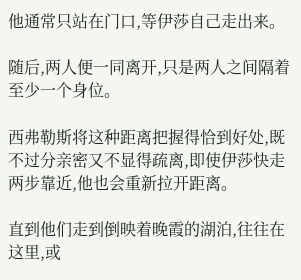他通常只站在门口,等伊莎自己走出来。

随后,两人便一同离开,只是两人之间隔着至少一个身位。

西弗勒斯将这种距离把握得恰到好处,既不过分亲密又不显得疏离,即使伊莎快走两步靠近,他也会重新拉开距离。

直到他们走到倒映着晚霞的湖泊,往往在这里,或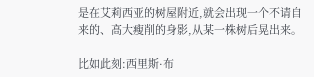是在艾莉西亚的树屋附近,就会出现一个不请自来的、高大瘦削的身影,从某一株树后晃出来。

比如此刻:西里斯·布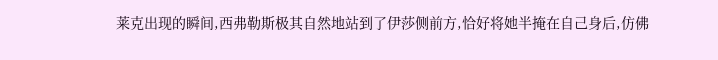莱克出现的瞬间,西弗勒斯极其自然地站到了伊莎侧前方,恰好将她半掩在自己身后,仿佛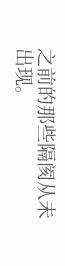之前的那些隔阂从未出现。